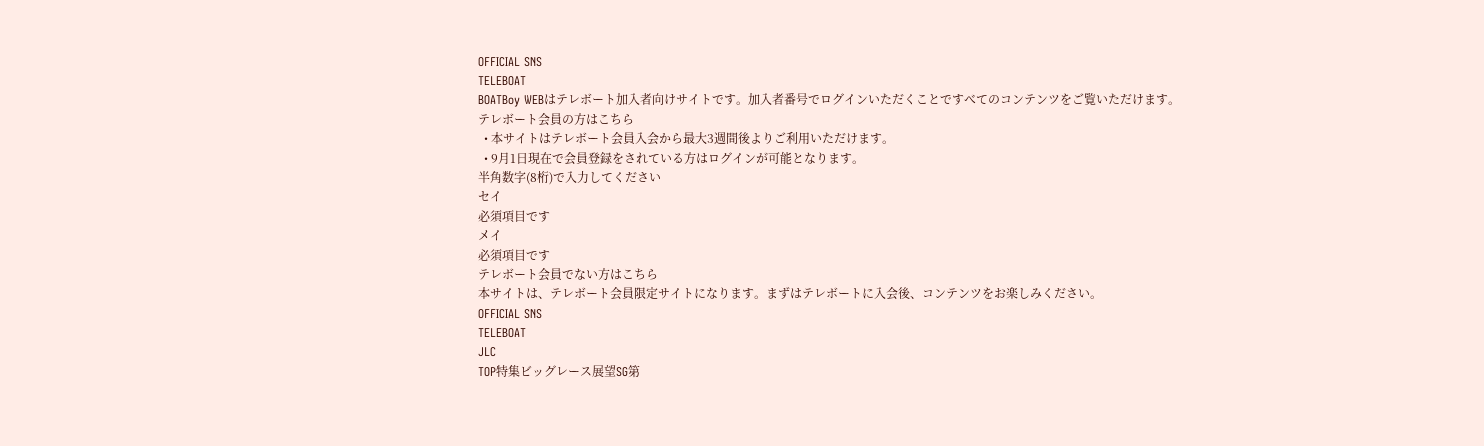OFFICIAL SNS
TELEBOAT
BOATBoy WEBはテレボート加入者向けサイトです。加入者番号でログインいただくことですべてのコンテンツをご覧いただけます。
テレボート会員の方はこちら
  • 本サイトはテレボート会員入会から最大3週間後よりご利用いただけます。
  • 9月1日現在で会員登録をされている方はログインが可能となります。
半角数字(8桁)で入力してください
セイ
必須項目です
メイ
必須項目です
テレボート会員でない方はこちら
本サイトは、テレボート会員限定サイトになります。まずはテレボートに入会後、コンテンツをお楽しみください。
OFFICIAL SNS
TELEBOAT
JLC
TOP特集ビッグレース展望SG第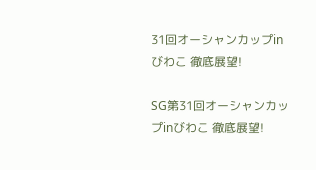31回オーシャンカップinびわこ 徹底展望!

SG第31回オーシャンカップinびわこ 徹底展望!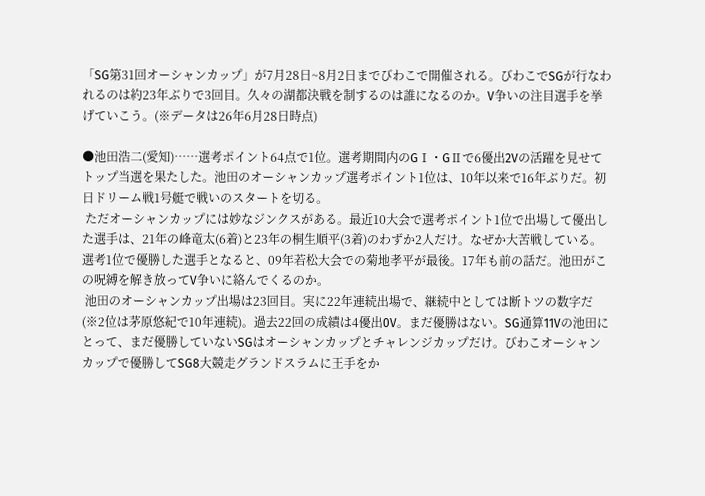「SG第31回オーシャンカップ」が7月28日~8月2日までびわこで開催される。びわこでSGが行なわれるのは約23年ぶりで3回目。久々の湖都決戦を制するのは誰になるのか。V争いの注目選手を挙げていこう。(※データは26年6月28日時点)

●池田浩二(愛知)……選考ポイント64点で1位。選考期間内のGⅠ・GⅡで6優出2Vの活躍を見せてトップ当選を果たした。池田のオーシャンカップ選考ポイント1位は、10年以来で16年ぶりだ。初日ドリーム戦1号艇で戦いのスタートを切る。
 ただオーシャンカップには妙なジンクスがある。最近10大会で選考ポイント1位で出場して優出した選手は、21年の峰竜太(6着)と23年の桐生順平(3着)のわずか2人だけ。なぜか大苦戦している。選考1位で優勝した選手となると、09年若松大会での菊地孝平が最後。17年も前の話だ。池田がこの呪縛を解き放ってV争いに絡んでくるのか。
 池田のオーシャンカップ出場は23回目。実に22年連続出場で、継続中としては断トツの数字だ(※2位は茅原悠紀で10年連続)。過去22回の成績は4優出0V。まだ優勝はない。SG通算11Vの池田にとって、まだ優勝していないSGはオーシャンカップとチャレンジカップだけ。びわこオーシャンカップで優勝してSG8大競走グランドスラムに王手をか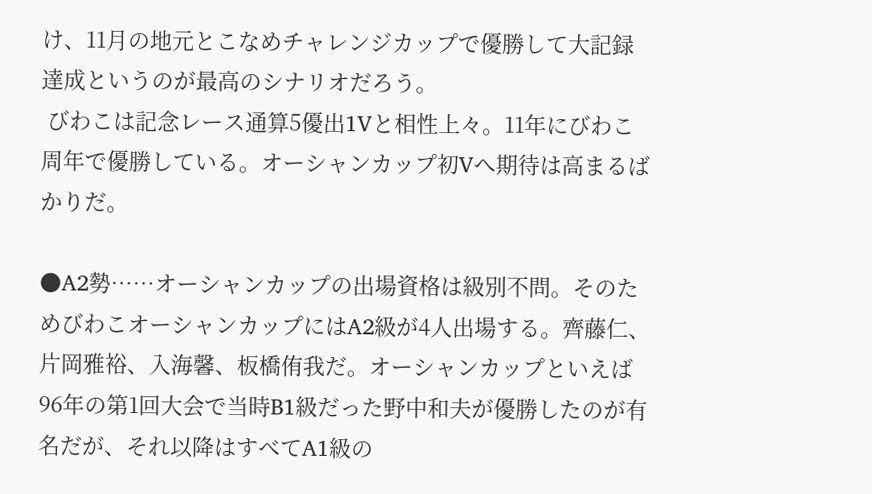け、11月の地元とこなめチャレンジカップで優勝して大記録達成というのが最高のシナリオだろう。
 びわこは記念レース通算5優出1Vと相性上々。11年にびわこ周年で優勝している。オーシャンカップ初Vへ期待は高まるばかりだ。

●A2勢……オーシャンカップの出場資格は級別不問。そのためびわこオーシャンカップにはA2級が4人出場する。齊藤仁、片岡雅裕、入海馨、板橋侑我だ。オーシャンカップといえば96年の第1回大会で当時B1級だった野中和夫が優勝したのが有名だが、それ以降はすべてA1級の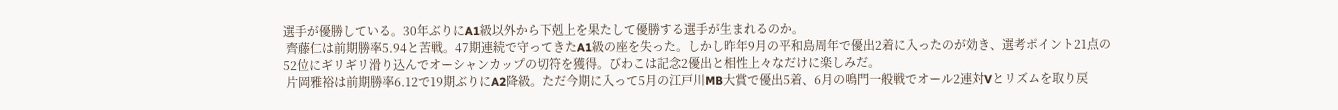選手が優勝している。30年ぶりにA1級以外から下剋上を果たして優勝する選手が生まれるのか。
 齊藤仁は前期勝率5.94と苦戦。47期連続で守ってきたA1級の座を失った。しかし昨年9月の平和島周年で優出2着に入ったのが効き、選考ポイント21点の52位にギリギリ滑り込んでオーシャンカップの切符を獲得。びわこは記念2優出と相性上々なだけに楽しみだ。
 片岡雅裕は前期勝率6.12で19期ぶりにA2降級。ただ今期に入って5月の江戸川MB大賞で優出5着、6月の鳴門一般戦でオール2連対Vとリズムを取り戻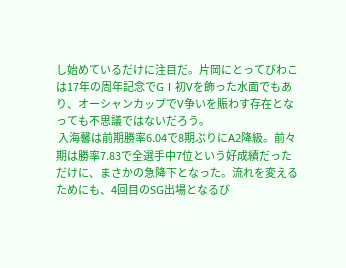し始めているだけに注目だ。片岡にとってびわこは17年の周年記念でGⅠ初Vを飾った水面でもあり、オーシャンカップでV争いを賑わす存在となっても不思議ではないだろう。
 入海馨は前期勝率6.04で8期ぶりにA2降級。前々期は勝率7.83で全選手中7位という好成績だっただけに、まさかの急降下となった。流れを変えるためにも、4回目のSG出場となるび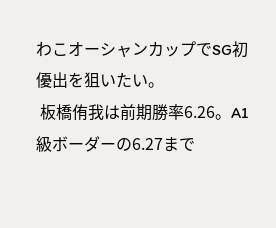わこオーシャンカップでSG初優出を狙いたい。
 板橋侑我は前期勝率6.26。A1級ボーダーの6.27まで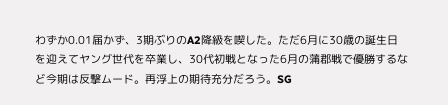わずか0.01届かず、3期ぶりのA2降級を喫した。ただ6月に30歳の誕生日を迎えてヤング世代を卒業し、30代初戦となった6月の蒲郡戦で優勝するなど今期は反撃ムード。再浮上の期待充分だろう。SG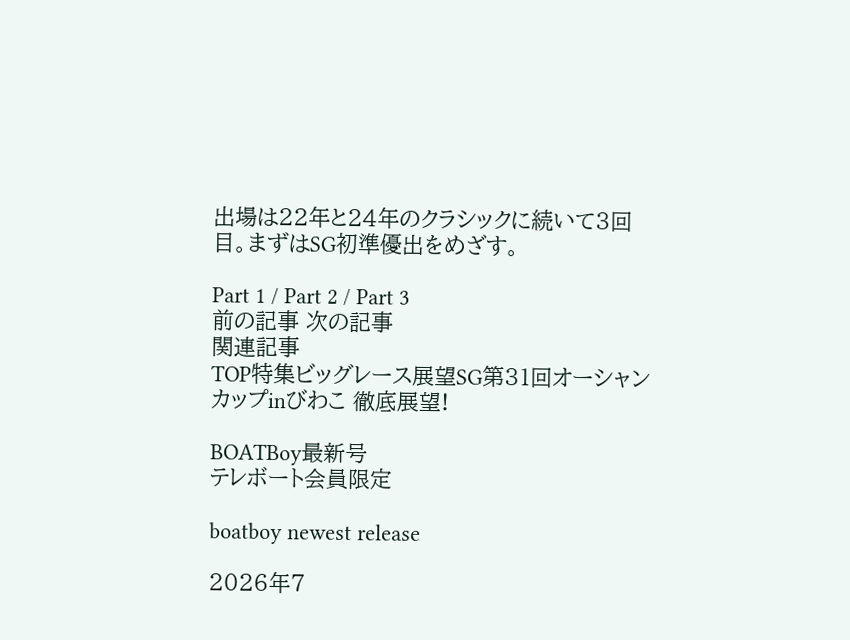出場は22年と24年のクラシックに続いて3回目。まずはSG初準優出をめざす。

Part 1 / Part 2 / Part 3
前の記事 次の記事
関連記事
TOP特集ビッグレース展望SG第31回オーシャンカップinびわこ 徹底展望!

BOATBoy最新号
テレボート会員限定

boatboy newest release

2026年7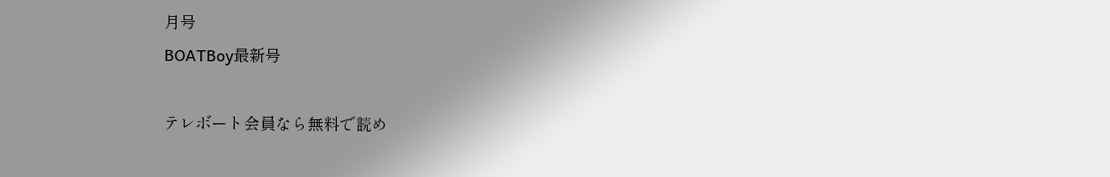月号
BOATBoy最新号

テレボート会員なら無料で読め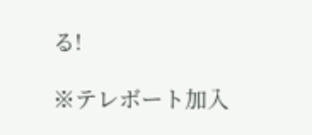る!

※テレボート加入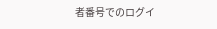者番号でのログイ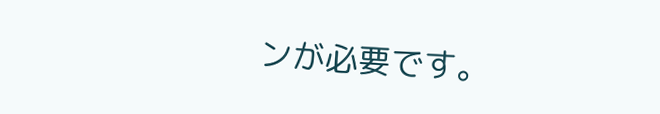ンが必要です。